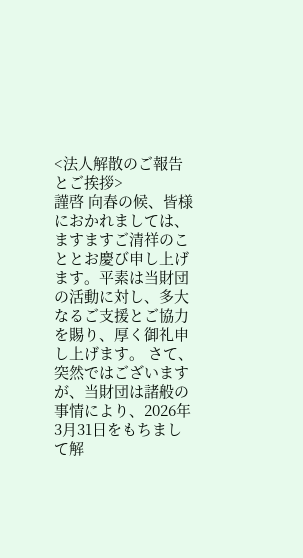<法人解散のご報告とご挨拶>
謹啓 向春の候、皆様におかれましては、ますますご清祥のこととお慶び申し上げます。平素は当財団の活動に対し、多大なるご支援とご協力を賜り、厚く御礼申し上げます。 さて、突然ではございますが、当財団は諸般の事情により、2026年3月31日をもちまして解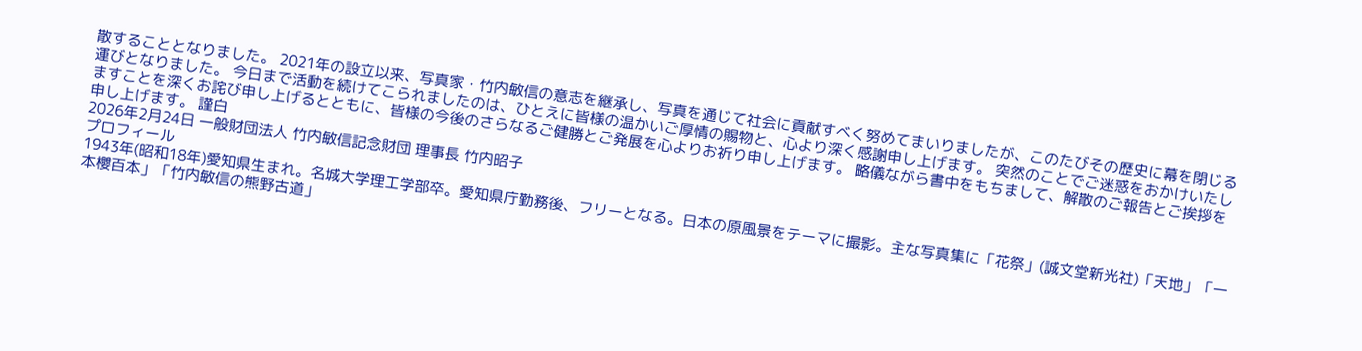散することとなりました。 2021年の設立以来、写真家・竹内敏信の意志を継承し、写真を通じて社会に貢献すべく努めてまいりましたが、このたびその歴史に幕を閉じる運びとなりました。 今日まで活動を続けてこられましたのは、ひとえに皆様の温かいご厚情の賜物と、心より深く感謝申し上げます。 突然のことでご迷惑をおかけいたしますことを深くお詫び申し上げるとともに、皆様の今後のさらなるご健勝とご発展を心よりお祈り申し上げます。 略儀ながら書中をもちまして、解散のご報告とご挨拶を申し上げます。 謹白
2026年2月24日 一般財団法人 竹内敏信記念財団 理事長 竹内昭子
プロフィール
1943年(昭和18年)愛知県生まれ。名城大学理工学部卒。愛知県庁勤務後、フリーとなる。日本の原風景をテーマに撮影。主な写真集に「花祭」(誠文堂新光社)「天地」「一本櫻百本」「竹内敏信の熊野古道」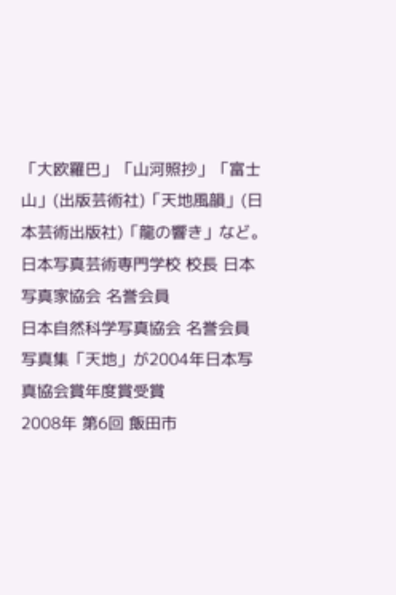「大欧羅巴」「山河照抄」「富士山」(出版芸術社)「天地風韻」(日本芸術出版社)「龍の響き」など。 日本写真芸術専門学校 校長 日本写真家協会 名誉会員
日本自然科学写真協会 名誉会員
写真集「天地」が2004年日本写真協会賞年度賞受賞
2008年 第6回 飯田市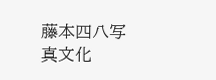藤本四八写真文化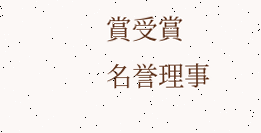賞受賞
名誉理事